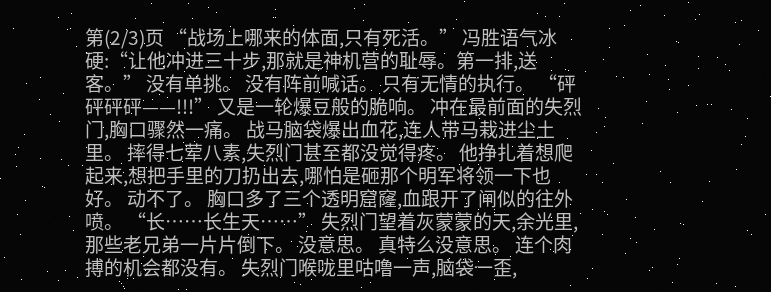第(2/3)页 “战场上哪来的体面,只有死活。” 冯胜语气冰硬:“让他冲进三十步,那就是神机营的耻辱。第一排,送客。” 没有单挑。 没有阵前喊话。 只有无情的执行。 “砰砰砰砰——!!!” 又是一轮爆豆般的脆响。 冲在最前面的失烈门,胸口骤然一痛。 战马脑袋爆出血花,连人带马栽进尘土里。 摔得七荤八素,失烈门甚至都没觉得疼。 他挣扎着想爬起来,想把手里的刀扔出去,哪怕是砸那个明军将领一下也好。 动不了。 胸口多了三个透明窟窿,血跟开了闸似的往外喷。 “长……长生天……” 失烈门望着灰蒙蒙的天,余光里,那些老兄弟一片片倒下。 没意思。 真特么没意思。 连个肉搏的机会都没有。 失烈门喉咙里咕噜一声,脑袋一歪,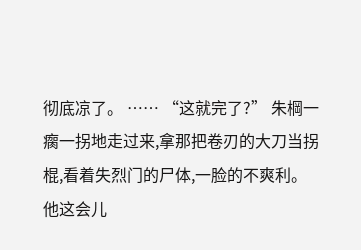彻底凉了。 …… “这就完了?” 朱棡一瘸一拐地走过来,拿那把卷刃的大刀当拐棍,看着失烈门的尸体,一脸的不爽利。 他这会儿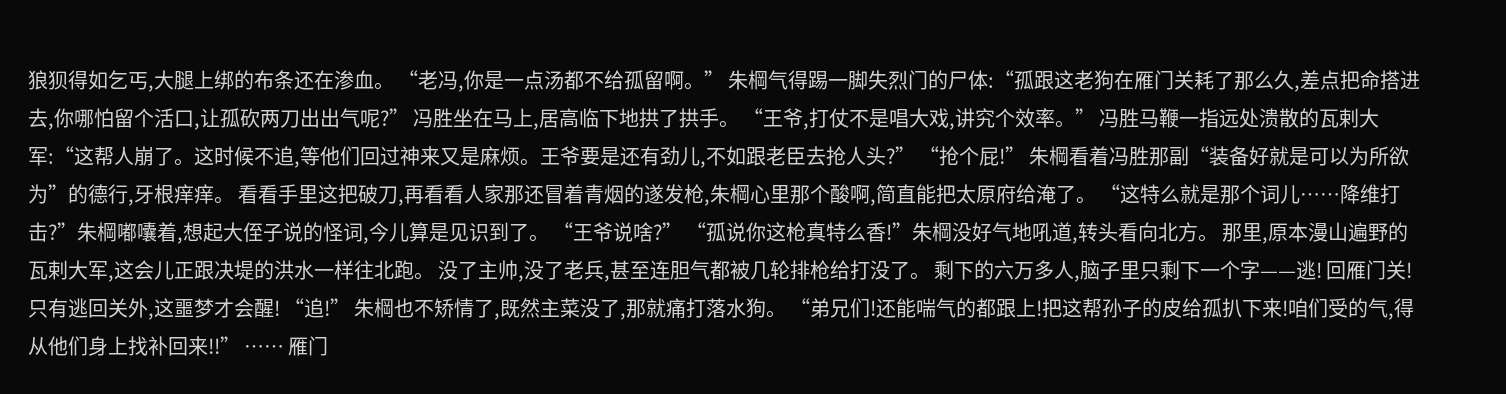狼狈得如乞丐,大腿上绑的布条还在渗血。 “老冯,你是一点汤都不给孤留啊。” 朱棡气得踢一脚失烈门的尸体:“孤跟这老狗在雁门关耗了那么久,差点把命搭进去,你哪怕留个活口,让孤砍两刀出出气呢?” 冯胜坐在马上,居高临下地拱了拱手。 “王爷,打仗不是唱大戏,讲究个效率。” 冯胜马鞭一指远处溃散的瓦剌大军:“这帮人崩了。这时候不追,等他们回过神来又是麻烦。王爷要是还有劲儿,不如跟老臣去抢人头?” “抢个屁!” 朱棡看着冯胜那副“装备好就是可以为所欲为”的德行,牙根痒痒。 看看手里这把破刀,再看看人家那还冒着青烟的遂发枪,朱棡心里那个酸啊,简直能把太原府给淹了。 “这特么就是那个词儿……降维打击?”朱棡嘟囔着,想起大侄子说的怪词,今儿算是见识到了。 “王爷说啥?” “孤说你这枪真特么香!”朱棡没好气地吼道,转头看向北方。 那里,原本漫山遍野的瓦剌大军,这会儿正跟决堤的洪水一样往北跑。 没了主帅,没了老兵,甚至连胆气都被几轮排枪给打没了。 剩下的六万多人,脑子里只剩下一个字——逃! 回雁门关! 只有逃回关外,这噩梦才会醒! “追!” 朱棡也不矫情了,既然主菜没了,那就痛打落水狗。 “弟兄们!还能喘气的都跟上!把这帮孙子的皮给孤扒下来!咱们受的气,得从他们身上找补回来!!” …… 雁门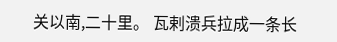关以南,二十里。 瓦剌溃兵拉成一条长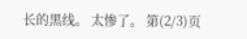长的黑线。 太惨了。 第(2/3)页